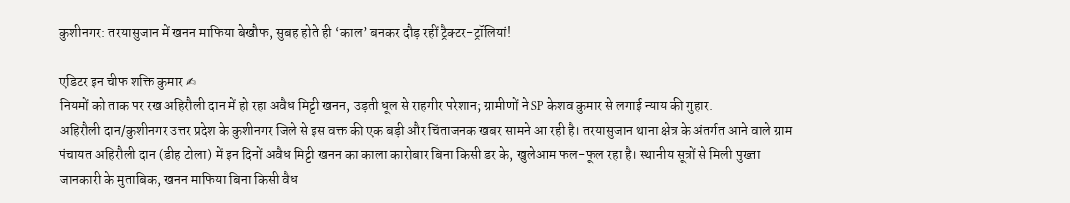कुशीनगर: तरयासुजान में खनन माफिया बेखौफ, सुबह होते ही ‘काल’ बनकर दौड़ रहीं ट्रैक्टर-ट्रॉलियां!

एडिटर इन चीफ शक्ति कुमार ✍
नियमों को ताक पर रख अहिरौली दान में हो रहा अवैध मिट्टी खनन, उड़ती धूल से राहगीर परेशान; ग्रामीणों ने SP केशव कुमार से लगाई न्याय की गुहार.
अहिरौली दान/कुशीनगर उत्तर प्रदेश के कुशीनगर जिले से इस वक्त की एक बड़ी और चिंताजनक खबर सामने आ रही है। तरयासुजान थाना क्षेत्र के अंतर्गत आने वाले ग्राम पंचायत अहिरौली दान (डीह टोला) में इन दिनों अवैध मिट्टी खनन का काला कारोबार बिना किसी डर के, खुलेआम फल-फूल रहा है। स्थानीय सूत्रों से मिली पुख्ता जानकारी के मुताबिक, खनन माफिया बिना किसी वैध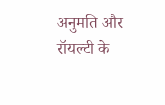अनुमति और रॉयल्टी के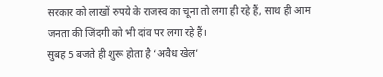सरकार को लाखों रुपये के राजस्व का चूना तो लगा ही रहे हैं, साथ ही आम जनता की जिंदगी को भी दांव पर लगा रहे हैं।
सुबह 5 बजते ही शुरू होता है ‘अवैध खेल’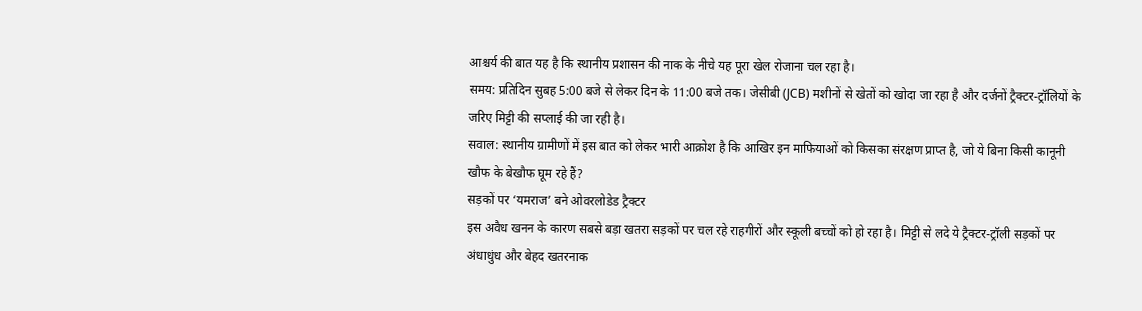आश्चर्य की बात यह है कि स्थानीय प्रशासन की नाक के नीचे यह पूरा खेल रोजाना चल रहा है।
समय: प्रतिदिन सुबह 5:00 बजे से लेकर दिन के 11:00 बजे तक। जेसीबी (JCB) मशीनों से खेतों को खोदा जा रहा है और दर्जनों ट्रैक्टर-ट्रॉलियों के जरिए मिट्टी की सप्लाई की जा रही है।
सवाल: स्थानीय ग्रामीणों में इस बात को लेकर भारी आक्रोश है कि आखिर इन माफियाओं को किसका संरक्षण प्राप्त है, जो ये बिना किसी कानूनी खौफ के बेखौफ घूम रहे हैं?
सड़कों पर ‘यमराज’ बने ओवरलोडेड ट्रैक्टर
इस अवैध खनन के कारण सबसे बड़ा खतरा सड़कों पर चल रहे राहगीरों और स्कूली बच्चों को हो रहा है। मिट्टी से लदे ये ट्रैक्टर-ट्रॉली सड़कों पर अंधाधुंध और बेहद खतरनाक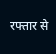रफ्तार से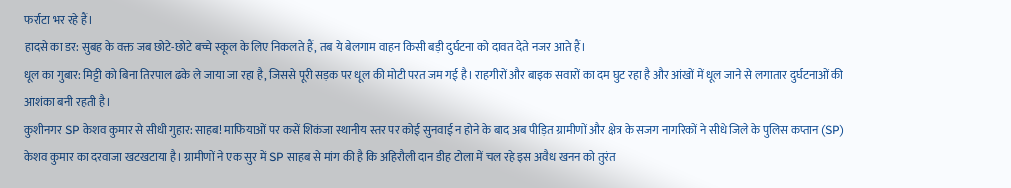फर्राटा भर रहे हैं।
हादसे का डर: सुबह के वक्त जब छोटे-छोटे बच्चे स्कूल के लिए निकलते हैं, तब ये बेलगाम वाहन किसी बड़ी दुर्घटना को दावत देते नजर आते हैं।
धूल का गुबार: मिट्टी को बिना तिरपाल ढके ले जाया जा रहा है, जिससे पूरी सड़क पर धूल की मोटी परत जम गई है। राहगीरों और बाइक सवारों का दम घुट रहा है और आंखों में धूल जाने से लगातार दुर्घटनाओं की आशंका बनी रहती है।
कुशीनगर SP केशव कुमार से सीधी गुहार: साहब! माफियाओं पर कसें शिकंजा स्थानीय स्तर पर कोई सुनवाई न होने के बाद अब पीड़ित ग्रामीणों और क्षेत्र के सजग नागरिकों ने सीधे जिले के पुलिस कप्तान (SP) केशव कुमार का दरवाजा खटखटाया है। ग्रामीणों ने एक सुर में SP साहब से मांग की है कि अहिरौली दान डीह टोला में चल रहे इस अवैध खनन को तुरंत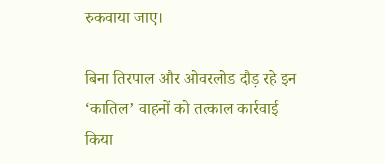रुकवाया जाए।

बिना तिरपाल और ओवरलोड दौड़ रहे इन ‘कातिल’ वाहनों को तत्काल कार्रवाई किया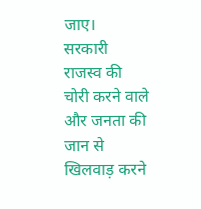जाए।
सरकारी राजस्व की चोरी करने वाले और जनता की जान से खिलवाड़ करने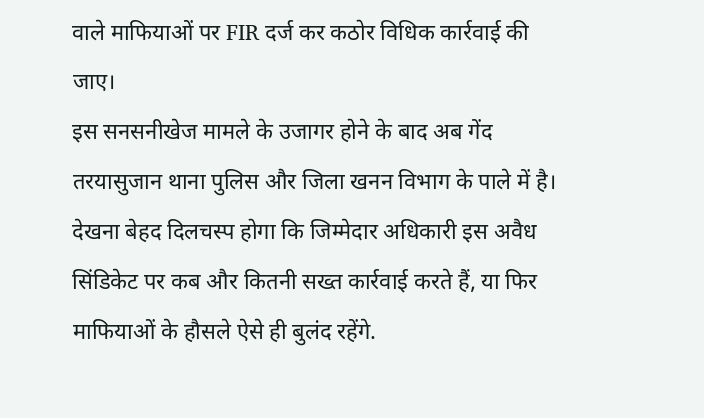वाले माफियाओं पर FIR दर्ज कर कठोर विधिक कार्रवाई की जाए।
इस सनसनीखेज मामले के उजागर होने के बाद अब गेंद तरयासुजान थाना पुलिस और जिला खनन विभाग के पाले में है।
देखना बेहद दिलचस्प होगा कि जिम्मेदार अधिकारी इस अवैध सिंडिकेट पर कब और कितनी सख्त कार्रवाई करते हैं, या फिर माफियाओं के हौसले ऐसे ही बुलंद रहेंगे.